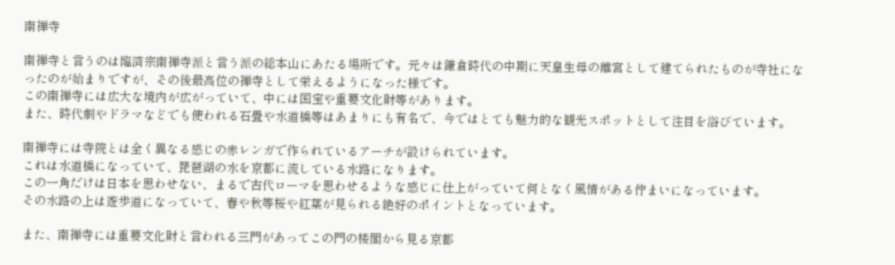南禅寺

南禅寺と言うのは臨済宗南禅寺派と言う派の総本山にあたる場所です。元々は鎌倉時代の中期に天皇生母の離宮として建てられたものが寺社になったのが始まりですが、その後最高位の禅寺として栄えるようになった様です。
この南禅寺には広大な境内が広がっていて、中には国宝や重要文化財等があります。
また、時代劇やドラマなどでも使われる石畳や水道橋等はあまりにも有名で、今ではとても魅力的な観光スポットとして注目を浴びています。

南禅寺には寺院とは全く異なる感じの赤レンガで作られているアーチが設けられています。
これは水道橋になっていて、琵琶湖の水を京都に流している水路になります。
この一角だけは日本を思わせない、まるで古代ローマを思わせるような感じに仕上がっていて何となく風情がある佇まいになっています。
その水路の上は遊歩道になっていて、春や秋等桜や紅葉が見られる絶好のポイントとなっています。

また、南禅寺には重要文化財と言われる三門があってこの門の楼閣から見る京都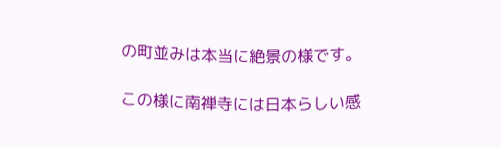の町並みは本当に絶景の様です。

この様に南禅寺には日本らしい感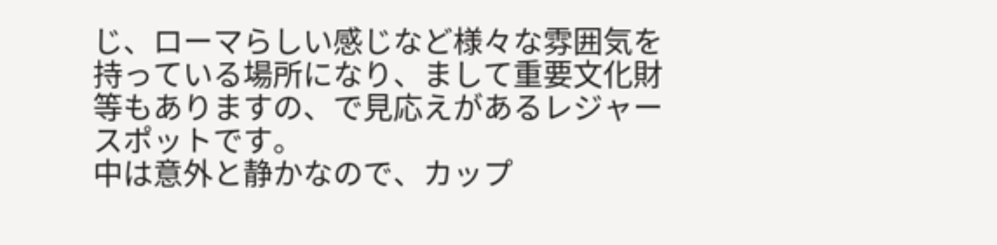じ、ローマらしい感じなど様々な雰囲気を持っている場所になり、まして重要文化財等もありますの、で見応えがあるレジャースポットです。
中は意外と静かなので、カップ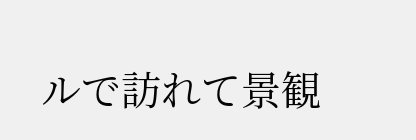ルで訪れて景観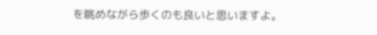を眺めながら歩くのも良いと思いますよ。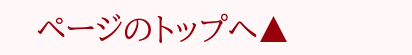ページのトップへ▲